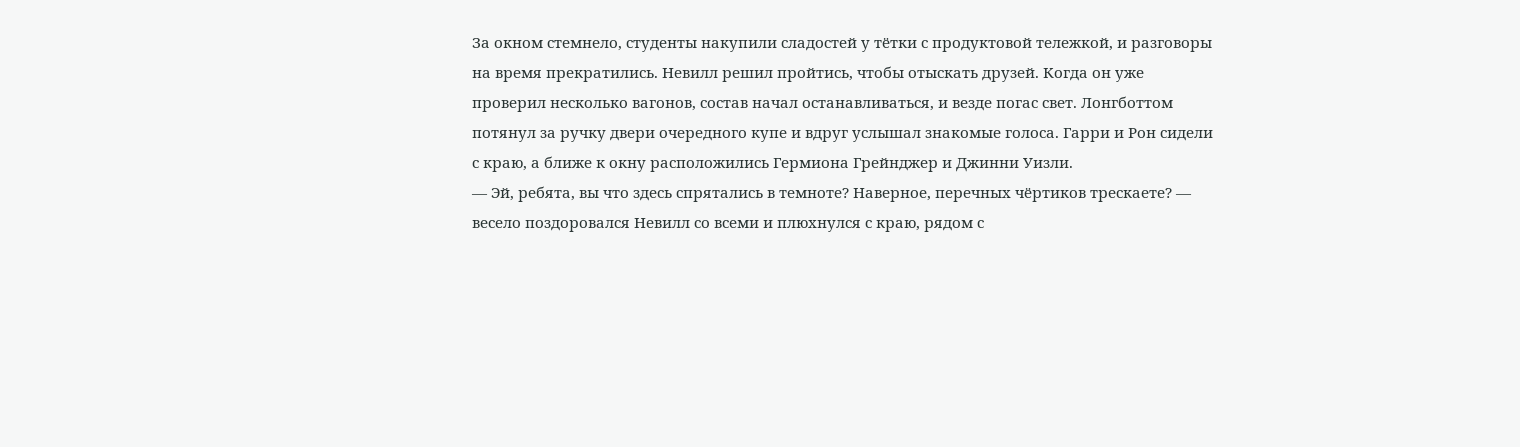За окном стемнело, студенты накупили сладостей у тётки с продуктовой тележкой, и разговоры на время прекратились. Невилл решил пройтись, чтобы отыскать друзей. Когда он уже проверил несколько вагонов, состав начал останавливаться, и везде погас свет. Лонгботтом потянул за ручку двери очередного купе и вдруг услышал знакомые голоса. Гарри и Рон сидели с краю, а ближе к окну расположились Гермиона Грейнджер и Джинни Уизли.
— Эй, ребята, вы что здесь спрятались в темноте? Наверное, перечных чёртиков трескаете? — весело поздоровался Невилл со всеми и плюхнулся с краю, рядом с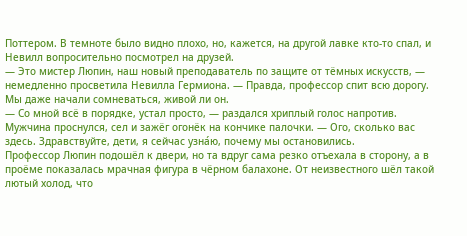Поттером. В темноте было видно плохо, но, кажется, на другой лавке кто-то спал, и Невилл вопросительно посмотрел на друзей.
— Это мистер Люпин, наш новый преподаватель по защите от тёмных искусств, — немедленно просветила Невилла Гермиона. — Правда, профессор спит всю дорогу. Мы даже начали сомневаться, живой ли он.
— Со мной всё в порядке, устал просто, — раздался хриплый голос напротив. Мужчина проснулся, сел и зажёг огонёк на кончике палочки. — Ого, сколько вас здесь. Здравствуйте, дети, я сейчас узна́ю, почему мы остановились.
Профессор Люпин подошёл к двери, но та вдруг сама резко отъехала в сторону, а в проёме показалась мрачная фигура в чёрном балахоне. От неизвестного шёл такой лютый холод, что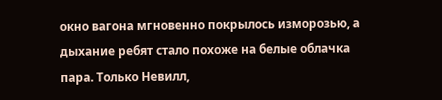окно вагона мгновенно покрылось изморозью, а дыхание ребят стало похоже на белые облачка пара. Только Невилл,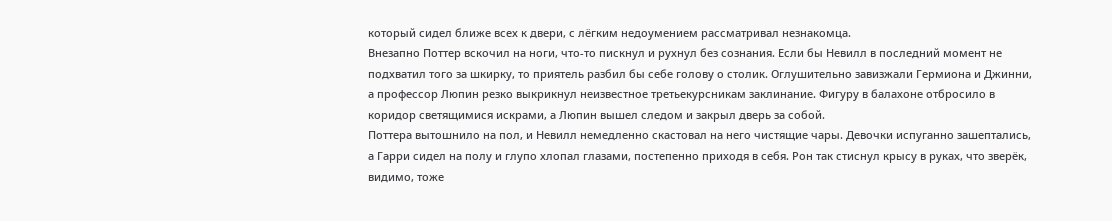который сидел ближе всех к двери, с лёгким недоумением рассматривал незнакомца.
Внезапно Поттер вскочил на ноги, что-то пискнул и рухнул без сознания. Если бы Невилл в последний момент не подхватил того за шкирку, то приятель разбил бы себе голову о столик. Оглушительно завизжали Гермиона и Джинни, а профессор Люпин резко выкрикнул неизвестное третьекурсникам заклинание. Фигуру в балахоне отбросило в коридор светящимися искрами, а Люпин вышел следом и закрыл дверь за собой.
Поттера вытошнило на пол, и Невилл немедленно скастовал на него чистящие чары. Девочки испуганно зашептались, а Гарри сидел на полу и глупо хлопал глазами, постепенно приходя в себя. Рон так стиснул крысу в руках, что зверёк, видимо, тоже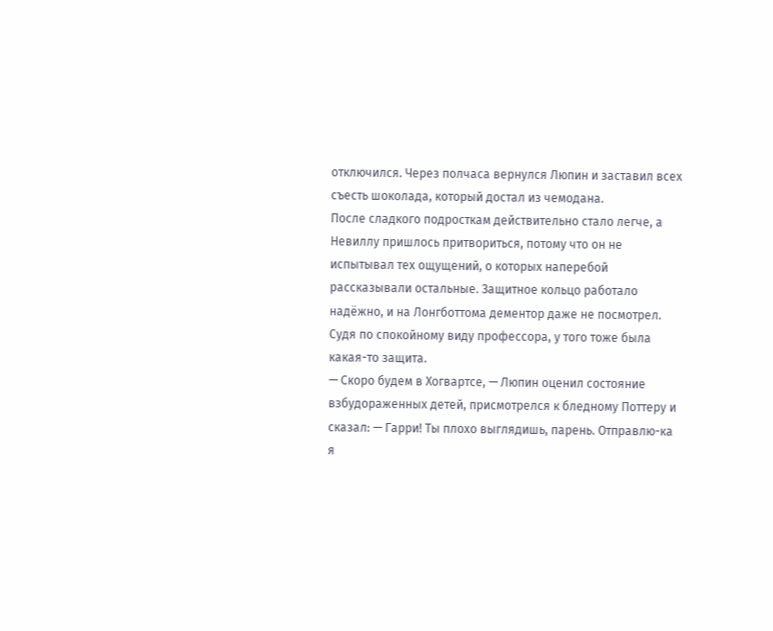отключился. Через полчаса вернулся Люпин и заставил всех съесть шоколада, который достал из чемодана.
После сладкого подросткам действительно стало легче, а Невиллу пришлось притвориться, потому что он не испытывал тех ощущений, о которых наперебой рассказывали остальные. Защитное кольцо работало надёжно, и на Лонгботтома дементор даже не посмотрел. Судя по спокойному виду профессора, у того тоже была какая-то защита.
— Скоро будем в Хогвартсе, — Люпин оценил состояние взбудораженных детей, присмотрелся к бледному Поттеру и сказал: — Гарри! Ты плохо выглядишь, парень. Отправлю-ка я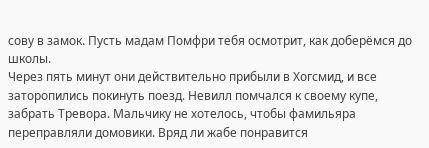сову в замок. Пусть мадам Помфри тебя осмотрит, как доберёмся до школы.
Через пять минут они действительно прибыли в Хогсмид, и все заторопились покинуть поезд. Невилл помчался к своему купе, забрать Тревора. Мальчику не хотелось, чтобы фамильяра переправляли домовики. Вряд ли жабе понравится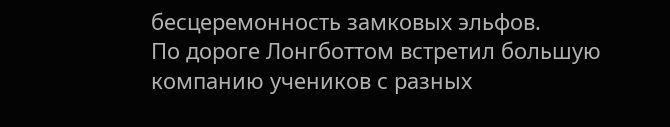бесцеремонность замковых эльфов.
По дороге Лонгботтом встретил большую компанию учеников с разных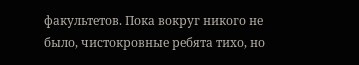факультетов. Пока вокруг никого не было, чистокровные ребята тихо, но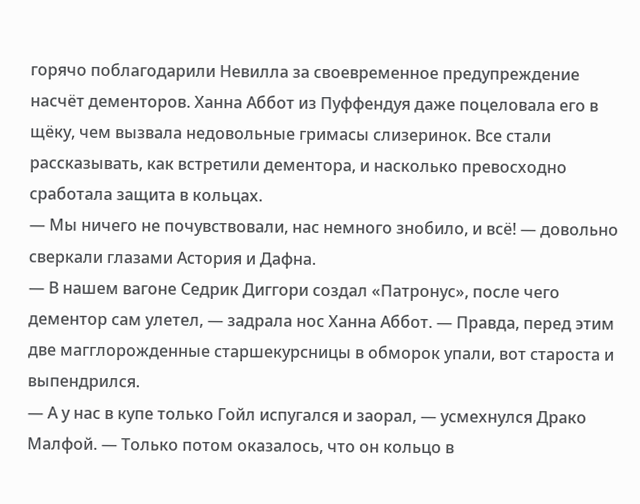горячо поблагодарили Невилла за своевременное предупреждение насчёт дементоров. Ханна Аббот из Пуффендуя даже поцеловала его в щёку, чем вызвала недовольные гримасы слизеринок. Все стали рассказывать, как встретили дементора, и насколько превосходно сработала защита в кольцах.
— Мы ничего не почувствовали, нас немного знобило, и всё! — довольно сверкали глазами Астория и Дафна.
— В нашем вагоне Седрик Диггори создал «Патронус», после чего дементор сам улетел, — задрала нос Ханна Аббот. — Правда, перед этим две магглорожденные старшекурсницы в обморок упали, вот староста и выпендрился.
— А у нас в купе только Гойл испугался и заорал, — усмехнулся Драко Малфой. — Только потом оказалось, что он кольцо в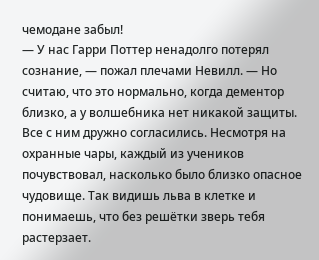чемодане забыл!
— У нас Гарри Поттер ненадолго потерял сознание, — пожал плечами Невилл. — Но считаю, что это нормально, когда дементор близко, а у волшебника нет никакой защиты.
Все с ним дружно согласились. Несмотря на охранные чары, каждый из учеников почувствовал, насколько было близко опасное чудовище. Так видишь льва в клетке и понимаешь, что без решётки зверь тебя растерзает.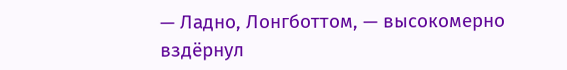— Ладно, Лонгботтом, — высокомерно вздёрнул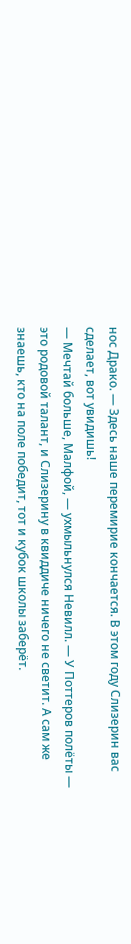нос Драко. — Здесь наше перемирие кончается. В этом году Слизерин вас сделает, вот увидишь!
— Мечтай больше, Малфой, — ухмыльнулся Невилл. — У Поттеров полёты — это родовой талант, и Слизерину в квиддиче ничего не светит. А сам же знаешь, кто на поле победит, тот и кубок школы заберёт.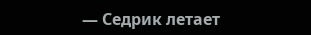— Седрик летает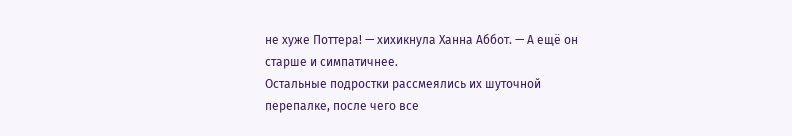не хуже Поттера! — хихикнула Ханна Аббот. — А ещё он старше и симпатичнее.
Остальные подростки рассмеялись их шуточной перепалке, после чего все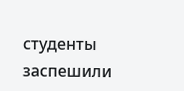студенты заспешили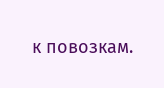к повозкам.